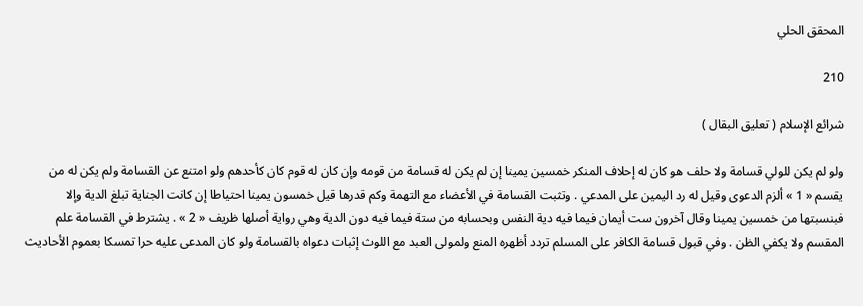المحقق الحلي

210

شرائع الإسلام ( تعليق البقال )

ولو لم يكن للولي قسامة ولا حلف هو كان له إحلاف المنكر خمسين يمينا إن لم يكن له قسامة من قومه وإن كان له قوم كان كأحدهم ولو امتنع عن القسامة ولم يكن له من يقسم « 1 » ألزم الدعوى وقيل له رد اليمين على المدعي . وتثبت القسامة في الأعضاء مع التهمة وكم قدرها قيل خمسون يمينا احتياطا إن كانت الجناية تبلغ الدية وإلا فبنسبتها من خمسين يمينا وقال آخرون ست أيمان فيما فيه دية النفس وبحسابه من ستة فيما فيه دون الدية وهي رواية أصلها ظريف « 2 » . يشترط في القسامة علم المقسم ولا يكفي الظن . وفي قبول قسامة الكافر على المسلم تردد أظهره المنع ولمولى العبد مع اللوث إثبات دعواه بالقسامة ولو كان المدعى عليه حرا تمسكا بعموم الأحاديث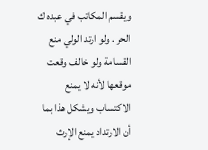ويقسم المكاتب في عبده ك الحر . ولو ارتد الولي منع القسامة ولو خالف وقعت موقعها لأنه لا يمنع الاكتساب ويشكل هذا بما أن الارتداد يمنع الإرث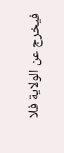فيخرج عن الولاية فلا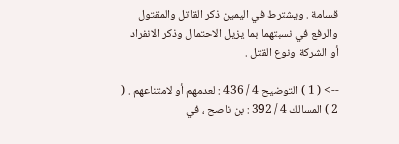قسامة . ويشترط في اليمين ذكر القاتل والمقتول والرفع في نسبتهما بما يزيل الاحتمال وذكر الانفراد أو الشركة ونوع القتل .

--> ( 1 ) التوضيح 4 / 436 : لعدمهم أو لامتناعهم . ( 2 ) المسالك 4 / 392 : بن ناصح ، في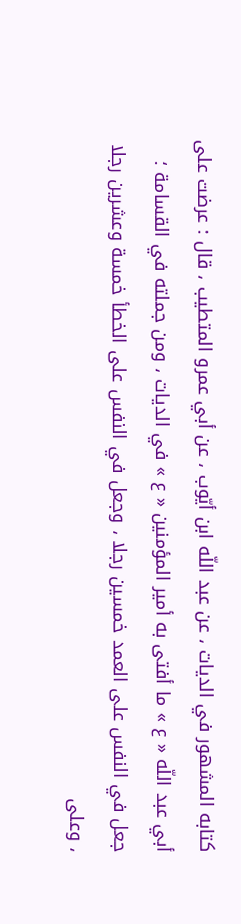كتابه المشهور في الديات ، عن عبد اللّه ابن أيّوب ، عن أبي عمرو المتطيب ، قال : عرضت على أبي عبد اللّه « ع » ما أفتى به أمير المؤمنين « ع » في الديات ، ومن جملته في القسامة ؛ جعل في النفس على العمد خمسين رجلا ، وجعل في النفس على الخطأ خمسة وعشرين رجلا ، وعلى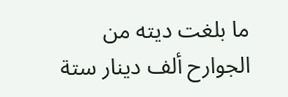ما بلغت ديته من الجوارح ألف دينار ستة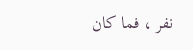نفر ، فما كان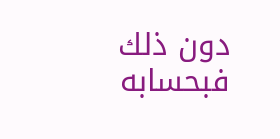دون ذلك فبحسابه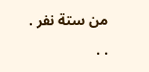من ستة نفر . . .